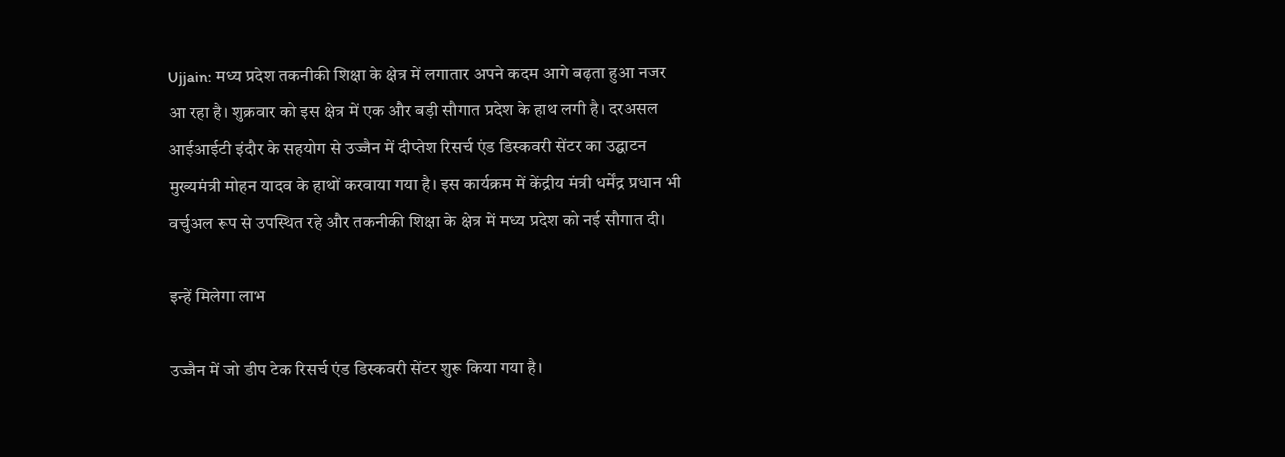Ujjain: मध्य प्रदेश तकनीकी शिक्षा के क्षेत्र में लगातार अपने कदम आगे बढ़ता हुआ नजर आ रहा है। शुक्रवार को इस क्षेत्र में एक और बड़ी सौगात प्रदेश के हाथ लगी है। दरअसल आईआईटी इंदौर के सहयोग से उज्जैन में दीप्तेश रिसर्च एंड डिस्कवरी सेंटर का उद्घाटन मुख्यमंत्री मोहन यादव के हाथों करवाया गया है। इस कार्यक्रम में केंद्रीय मंत्री धर्मेंद्र प्रधान भी वर्चुअल रूप से उपस्थित रहे और तकनीकी शिक्षा के क्षेत्र में मध्य प्रदेश को नई सौगात दी।

इन्हें मिलेगा लाभ

उज्जैन में जो डीप टेक रिसर्च एंड डिस्कवरी सेंटर शुरू किया गया है।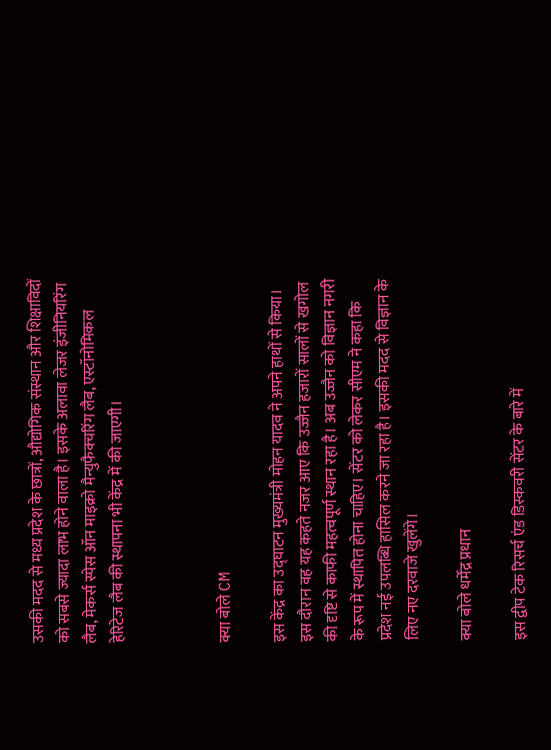उसकी मदद से मध्य प्रदेश के छात्रों, औद्योगिक संस्थान और शिक्षाविदों को सबसे ज्यादा लाभ होने वाला है। इसके अलावा लेजर इंजीनियरिंग लैब, मेकर्स स्पेस ऑन माइक्रो मैन्युफैक्चरिंग लैब, एस्टॉनोमिकल हेरिटेज लैब की स्थापना भी केंद्र में की जाएगी।



क्या बोले CM

इस केंद्र का उद्घाटन मुख्यमंत्री मोहन यादव ने अपने हाथों से किया। इस दौरान वह यह कहते नजर आए कि उज्जैन हजारों सालों से खगोल की दृष्टि से काफी महत्वपूर्ण स्थान रहा है। अब उज्जैन को विज्ञान नगरी के रूप में स्थापित होना चाहिए। सेंटर को लेकर सीएम ने कहा कि प्रदेश नई उपलब्धि हासिल करने जा रहा है। इसकी मदद से विज्ञान के लिए नए दरवाजे खुलेंगे।

क्या बोले धर्मेंद्र प्रधान

इस द्वीप टेक रिसर्च एंड डिस्कवरी सेंटर के बारे में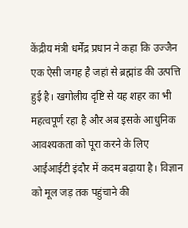केंद्रीय मंत्री धर्मेंद्र प्रधान ने कहा कि उज्जैन एक ऐसी जगह है जहां से ब्रह्मांड की उत्पत्ति हुई है। खगोलीय दृष्टि से यह शहर का भी महत्वपूर्ण रहा है और अब इसके आधुनिक आवश्यकता को पूरा करने के लिए आईआईटी इंदौर में कदम बढ़ाया है। विज्ञान को मूल जड़ तक पहुंचाने की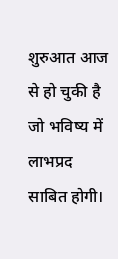शुरुआत आज से हो चुकी है जो भविष्य में लाभप्रद साबित होगी।